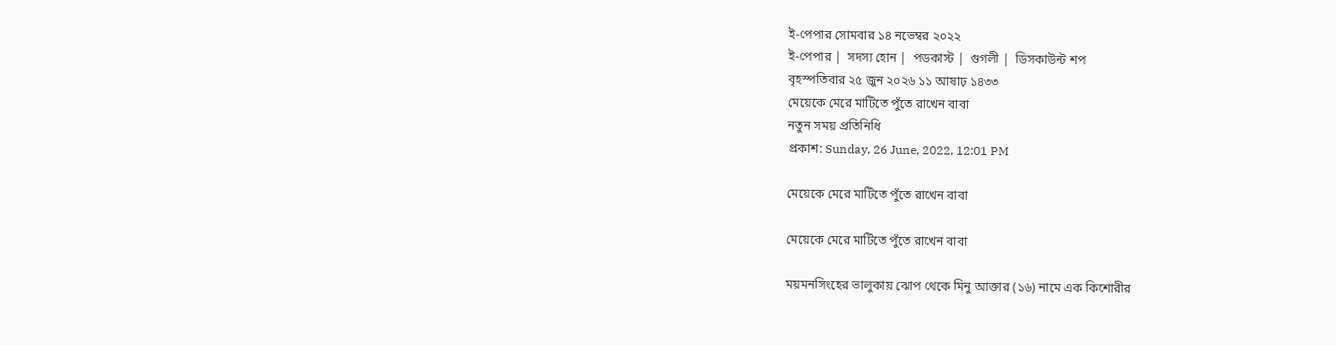ই-পেপার সোমবার ১৪ নভেম্বর ২০২২
ই-পেপার |  সদস্য হোন |  পডকাস্ট |  গুগলী |  ডিসকাউন্ট শপ
বৃহস্পতিবার ২৫ জুন ২০২৬ ১১ আষাঢ় ১৪৩৩
মেয়েকে মেরে মাটিতে পুঁতে রাখেন বাবা
নতুন সময় প্রতিনিধি
প্রকাশ: Sunday, 26 June, 2022, 12:01 PM

মেয়েকে মেরে মাটিতে পুঁতে রাখেন বাবা

মেয়েকে মেরে মাটিতে পুঁতে রাখেন বাবা

ময়মনসিংহের ভালুকায় ঝোপ থেকে মিনু আক্তার (১৬) নামে এক কিশোরীর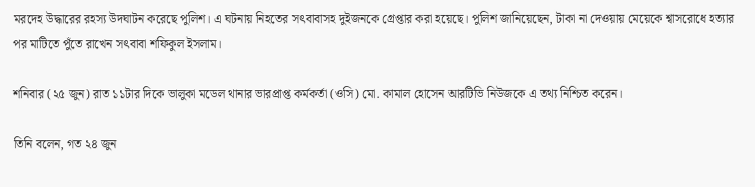মরদেহ উদ্ধারের রহস্য উদঘাটন করেছে পুলিশ। এ ঘটনায় নিহতের সৎবাবাসহ দুইজনকে গ্রেপ্তার করা হয়েছে। পুলিশ জানিয়েছেন, টাকা না দেওয়ায় মেয়েকে শ্বাসরোধে হত্যার পর মাটিতে পুঁতে রাখেন সৎবাবা শফিকুল ইসলাম।

শনিবার (২৫ জুন) রাত ১১টার দিকে ভালুকা মডেল থানার ভারপ্রাপ্ত কর্মকর্তা (ওসি) মো. কামাল হোসেন আরটিভি নিউজকে এ তথ্য নিশ্চিত করেন।

তিনি বলেন, গত ২৪ জুন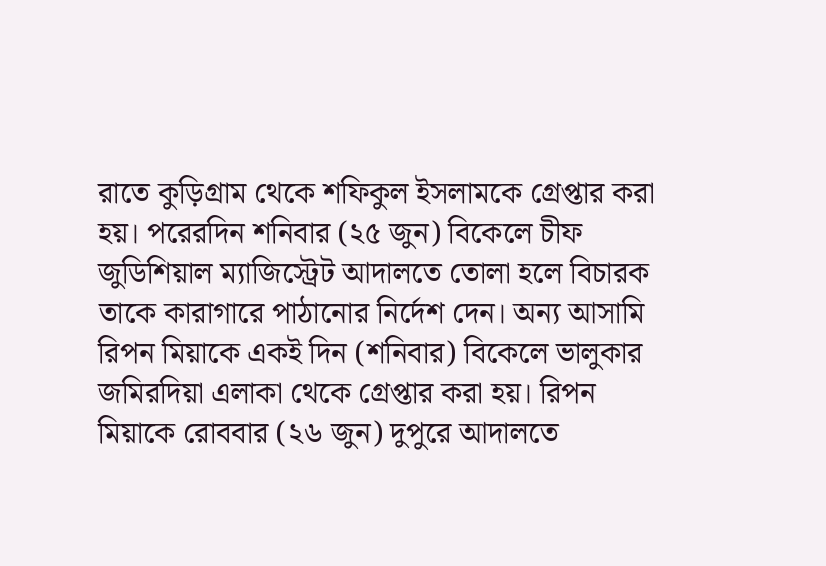রাতে কুড়িগ্রাম থেকে শফিকুল ইসলামকে গ্রেপ্তার করা হয়। পরেরদিন শনিবার (২৫ জুন) বিকেলে চীফ জুডিশিয়াল ম্যাজিস্ট্রেট আদালতে তোলা হলে বিচারক তাকে কারাগারে পাঠানোর নির্দেশ দেন। অন্য আসামি রিপন মিয়াকে একই দিন (শনিবার) বিকেলে ভালুকার জমিরদিয়া এলাকা থেকে গ্রেপ্তার করা হয়। রিপন মিয়াকে রোববার (২৬ জুন) দুপুরে আদালতে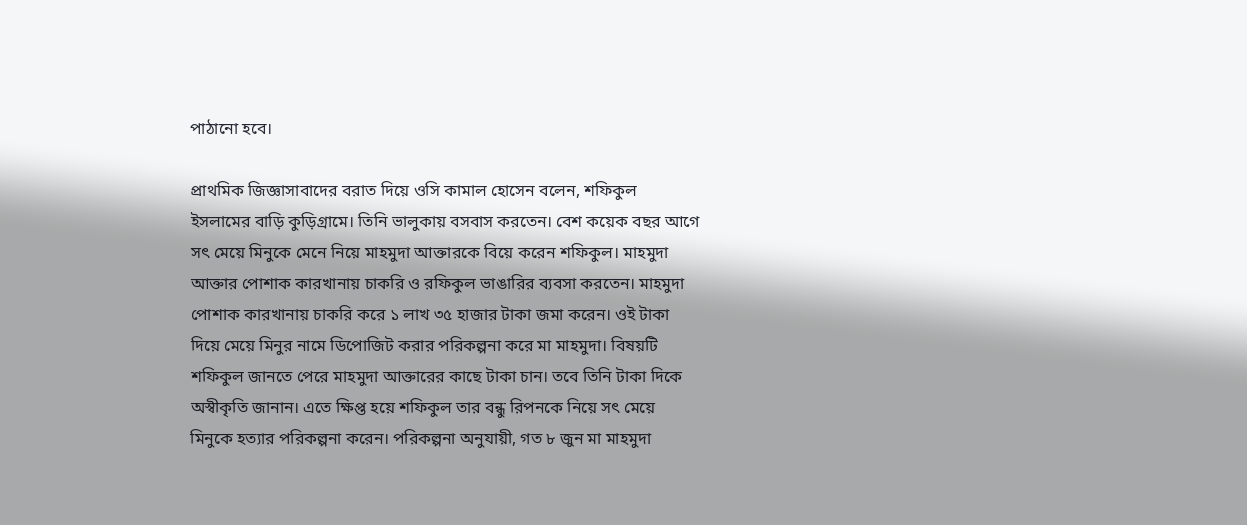পাঠানো হবে।

প্রাথমিক জিজ্ঞাসাবাদের বরাত দিয়ে ওসি কামাল হোসেন বলেন, শফিকুল ইসলামের বাড়ি কুড়িগ্রামে। তিনি ভালুকায় বসবাস করতেন। বেশ কয়েক বছর আগে সৎ মেয়ে মিনুকে মেনে নিয়ে মাহমুদা আক্তারকে বিয়ে করেন শফিকুল। মাহমুদা আক্তার পোশাক কারখানায় চাকরি ও রফিকুল ভাঙারির ব্যবসা করতেন। মাহমুদা পোশাক কারখানায় চাকরি করে ১ লাখ ৩৫ হাজার টাকা জমা করেন। ওই টাকা দিয়ে মেয়ে মিনুর নামে ডিপোজিট করার পরিকল্পনা করে মা মাহমুদা। বিষয়টি শফিকুল জানতে পেরে মাহমুদা আক্তারের কাছে টাকা চান। তবে তিনি টাকা দিকে অস্বীকৃতি জানান। এতে ক্ষিপ্ত হয়ে শফিকুল তার বন্ধু রিপনকে নিয়ে সৎ মেয়ে মিনুকে হত্যার পরিকল্পনা করেন। পরিকল্পনা অনুযায়ী, গত ৮ জুন মা মাহমুদা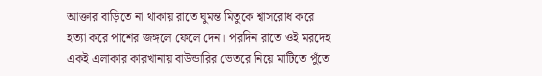আক্তার বাড়িতে না থাকায় রাতে ঘুমন্ত মিতুকে শ্বাসরোধ করে হত্যা করে পাশের জঙ্গলে ফেলে দেন। পরদিন রাতে ওই মরদেহ একই এলাকার কারখানায় বাউন্ডারির ভেতরে নিয়ে মাটিতে পুঁতে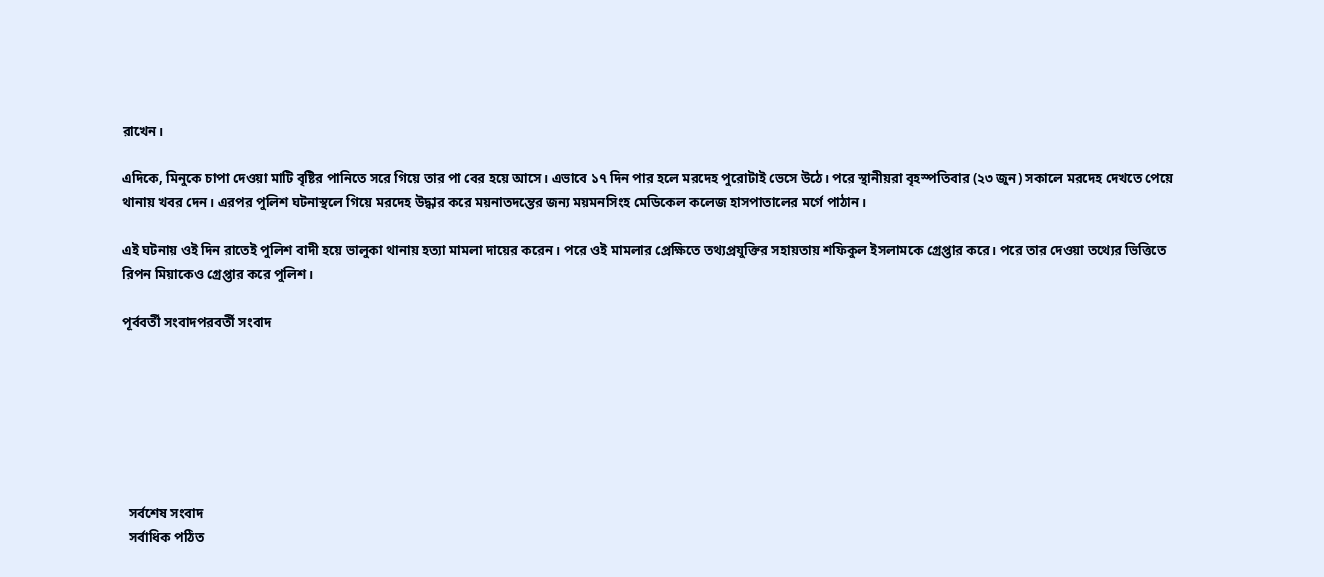রাখেন।

এদিকে, মিনুকে চাপা দেওয়া মাটি বৃষ্টির পানিতে সরে গিয়ে তার পা বের হয়ে আসে। এভাবে ১৭ দিন পার হলে মরদেহ পুরোটাই ভেসে উঠে। পরে স্থানীয়রা বৃহস্পতিবার (২৩ জুন) সকালে মরদেহ দেখতে পেয়ে থানায় খবর দেন। এরপর পুলিশ ঘটনাস্থলে গিয়ে মরদেহ উদ্ধার করে ময়নাতদন্তের জন্য ময়মনসিংহ মেডিকেল কলেজ হাসপাতালের মর্গে পাঠান।

এই ঘটনায় ওই দিন রাতেই পুলিশ বাদী হয়ে ভালুকা থানায় হত্যা মামলা দায়ের করেন। পরে ওই মামলার প্রেক্ষিতে তথ্যপ্রযুক্তির সহায়তায় শফিকুল ইসলামকে গ্রেপ্তার করে। পরে তার দেওয়া তথ্যের ভিত্তিতে রিপন মিয়াকেও গ্রেপ্তার করে পুলিশ।

পূর্ববর্তী সংবাদপরবর্তী সংবাদ







  সর্বশেষ সংবাদ
  সর্বাধিক পঠিত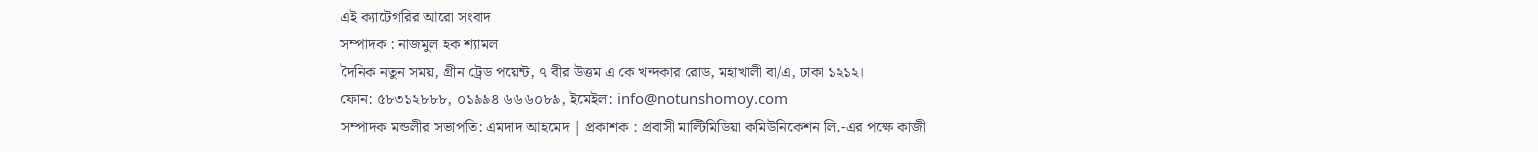এই ক্যাটেগরির আরো সংবাদ
সম্পাদক : নাজমুল হক শ্যামল
দৈনিক নতুন সময়, গ্রীন ট্রেড পয়েন্ট, ৭ বীর উত্তম এ কে খন্দকার রোড, মহাখালী বা/এ, ঢাকা ১২১২।
ফোন: ৫৮৩১২৮৮৮, ০১৯৯৪ ৬৬৬০৮৯, ইমেইল: info@notunshomoy.com
সম্পাদক মন্ডলীর সভাপতি: এমদাদ আহমেদ | প্রকাশক : প্রবাসী মাল্টিমিডিয়া কমিউনিকেশন লি.-এর পক্ষে কাজী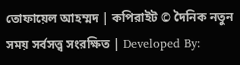তোফায়েল আহম্মদ | কপিরাইট © দৈনিক নতুন সময় সর্বসত্ত্ব সংরক্ষিত | Developed By: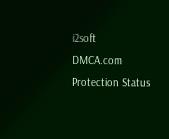i2soft
DMCA.com Protection Status